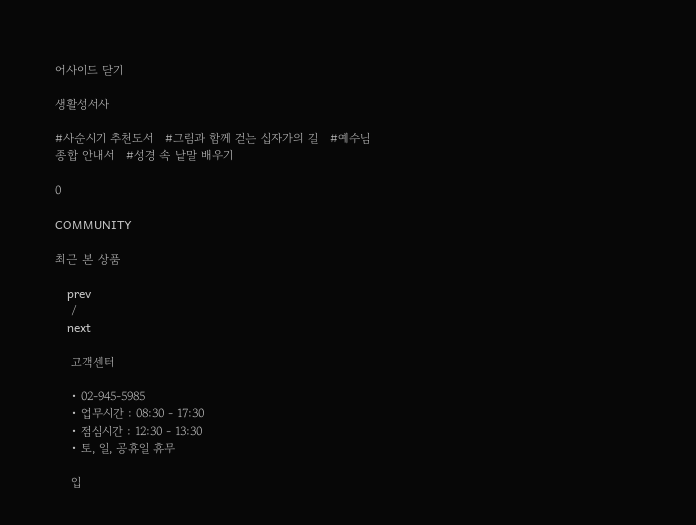어사이드 닫기

생활성서사

#사순시기 추천도서   #그림과 함께 걷는 십자가의 길   #예수님 종합 안내서   #성경 속 낱말 배우기

0

COMMUNITY

최근 본 상품

    prev
    /
    next

    고객센터

    • 02-945-5985
    • 업무시간 : 08:30 - 17:30
    • 점심시간 : 12:30 - 13:30
    • 토, 일, 공휴일 휴무

    입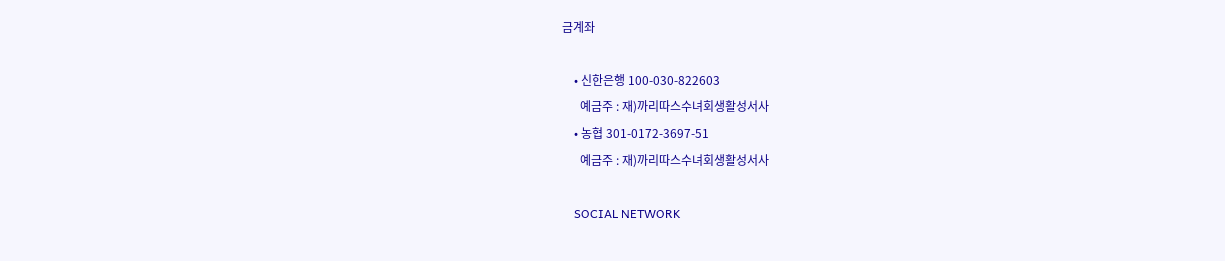금계좌

    • 신한은행 100-030-822603
      예금주 : 재)까리따스수녀회생활성서사
    • 농협 301-0172-3697-51
      예금주 : 재)까리따스수녀회생활성서사

    SOCIAL NETWORK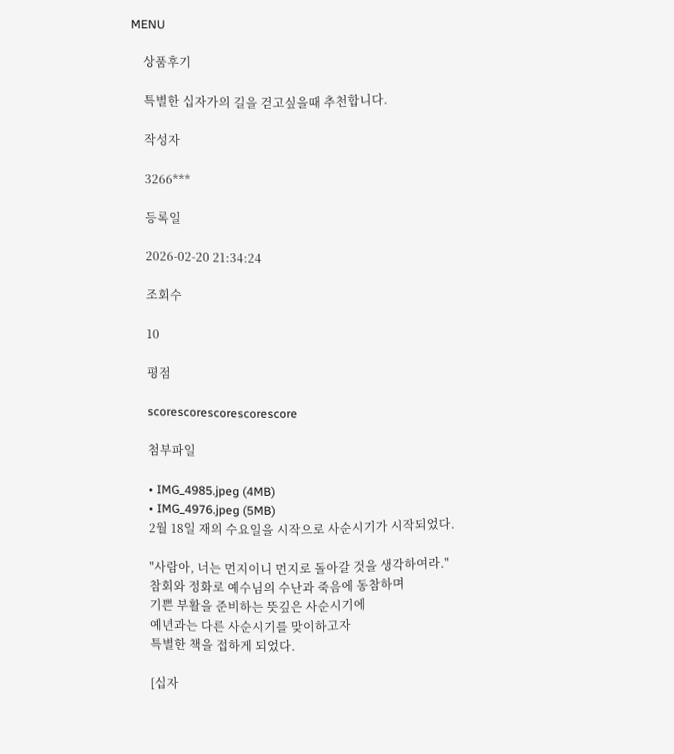MENU

    상품후기

    특별한 십자가의 길을 걷고싶을때 추천합니다.

    작성자

    3266***

    등록일

    2026-02-20 21:34:24

    조회수

    10

    평점

    scorescorescorescorescore

    첨부파일

    • IMG_4985.jpeg (4MB)
    • IMG_4976.jpeg (5MB)
    2월 18일 재의 수요일을 시작으로 사순시기가 시작되었다.

    "사람아, 너는 먼지이니 먼지로 돌아갈 것을 생각하여라."
    참회와 정화로 예수님의 수난과 죽음에 동참하며
    기쁜 부활을 준비하는 뜻깊은 사순시기에
    예년과는 다른 사순시기를 맞이하고자
    특별한 책을 접하게 되었다.

    [십자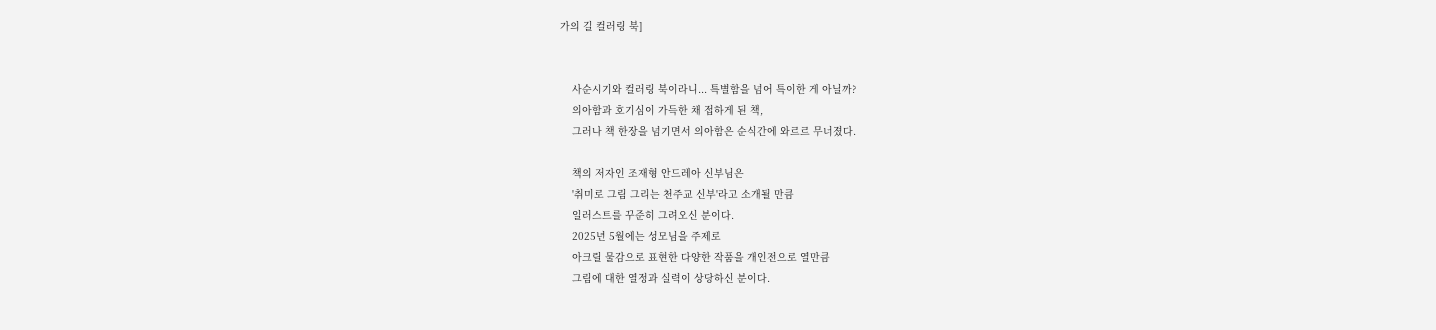가의 길 컬러링 북]


    사순시기와 컬러링 북이라니... 특별함을 넘어 특이한 게 아닐까?
    의아함과 호기심이 가득한 채 접하게 된 책,
    그러나 책 한장을 넘기면서 의아함은 순식간에 와르르 무너졌다.

    책의 저자인 조재형 안드레아 신부님은
    '취미로 그림 그리는 천주교 신부'라고 소개될 만큼
    일러스트를 꾸준히 그려오신 분이다.
    2025년 5월에는 성모님을 주제로
    아크릴 물감으로 표현한 다양한 작품을 개인전으로 열만큼
    그림에 대한 열정과 실력이 상당하신 분이다.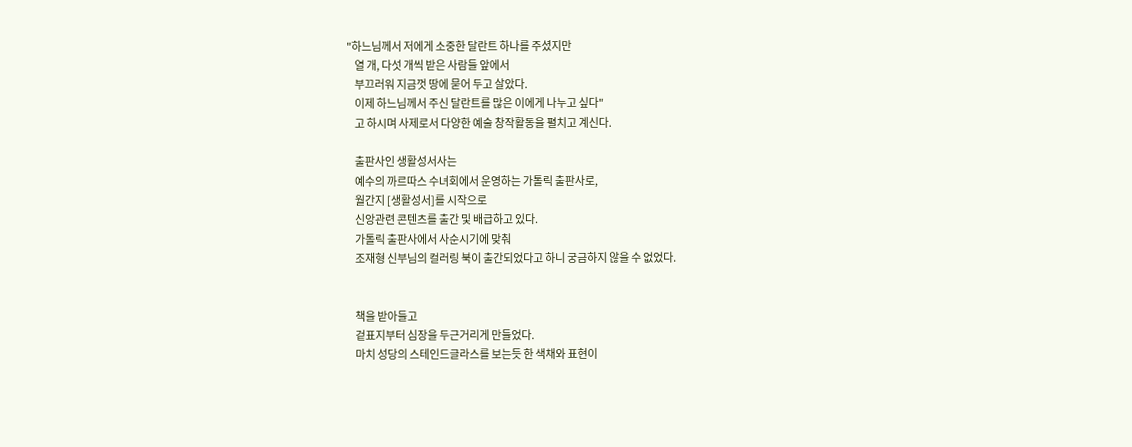"하느님께서 저에게 소중한 달란트 하나를 주셨지만
    열 개, 다섯 개씩 받은 사람들 앞에서
    부끄러워 지금껏 땅에 묻어 두고 살았다.
    이제 하느님께서 주신 달란트를 많은 이에게 나누고 싶다"
    고 하시며 사제로서 다양한 예술 창작활동을 펼치고 계신다.

    출판사인 생활성서사는
    예수의 까르따스 수녀회에서 운영하는 가톨릭 출판사로,
    월간지 [생활성서]를 시작으로
    신앙관련 콘텐츠를 출간 및 배급하고 있다.
    가톨릭 출판사에서 사순시기에 맞춰
    조재형 신부님의 컬러링 북이 출간되었다고 하니 궁금하지 않을 수 없었다.


    책을 받아들고
    겉표지부터 심장을 두근거리게 만들었다.
    마치 성당의 스테인드글라스를 보는듯 한 색채와 표현이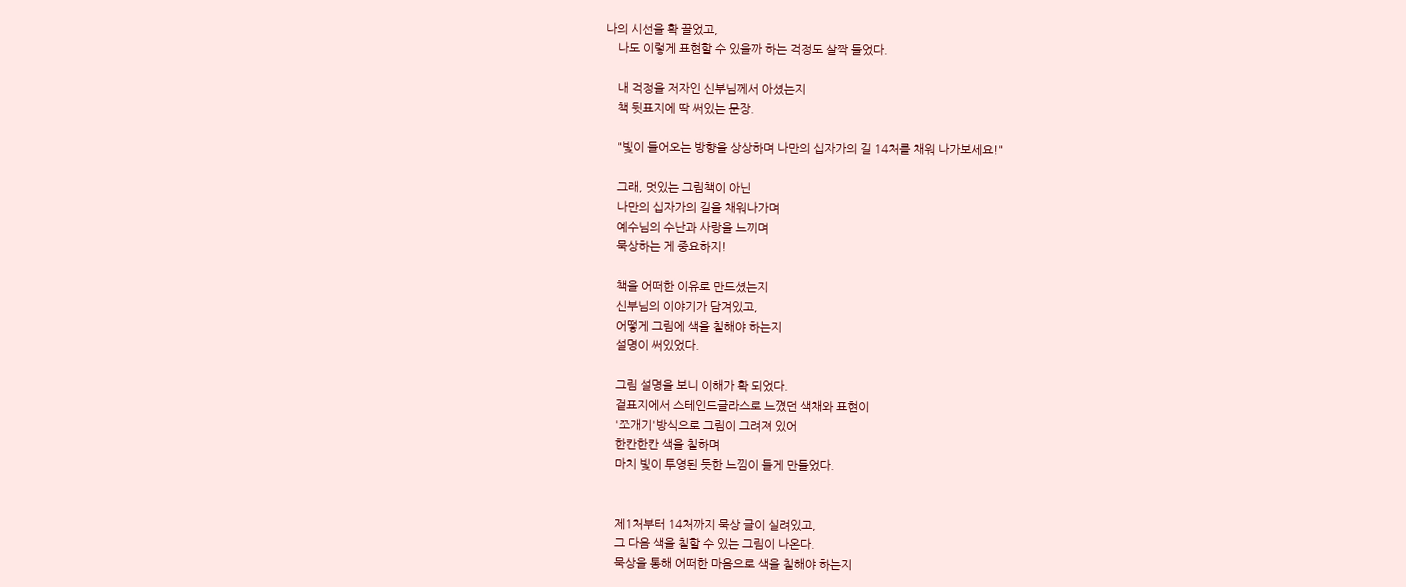나의 시선을 확 끌었고,
    나도 이렇게 표현할 수 있을까 하는 걱정도 살짝 들었다.

    내 걱정을 저자인 신부님께서 아셨는지
    책 뒷표지에 딱 써있는 문장.

    "빛이 들어오는 방향을 상상하며 나만의 십자가의 길 14처를 채워 나가보세요!"

    그래, 멋있는 그림책이 아닌
    나만의 십자가의 길을 채워나가며
    예수님의 수난과 사랑을 느끼며
    묵상하는 게 중요하지!

    책을 어떠한 이유로 만드셨는지
    신부님의 이야기가 담겨있고,
    어떻게 그림에 색을 칠해야 하는지
    설명이 써있었다.

    그림 설명을 보니 이해가 확 되었다.
    겉표지에서 스테인드글라스로 느꼈던 색채와 표현이
    '쪼개기'방식으로 그림이 그려져 있어
    한칸한칸 색을 칠하며
    마치 빛이 투영된 듯한 느낌이 들게 만들었다.


    제1처부터 14처까지 묵상 글이 실려있고,
    그 다음 색을 칠할 수 있는 그림이 나온다.
    묵상을 통해 어떠한 마음으로 색을 칠해야 하는지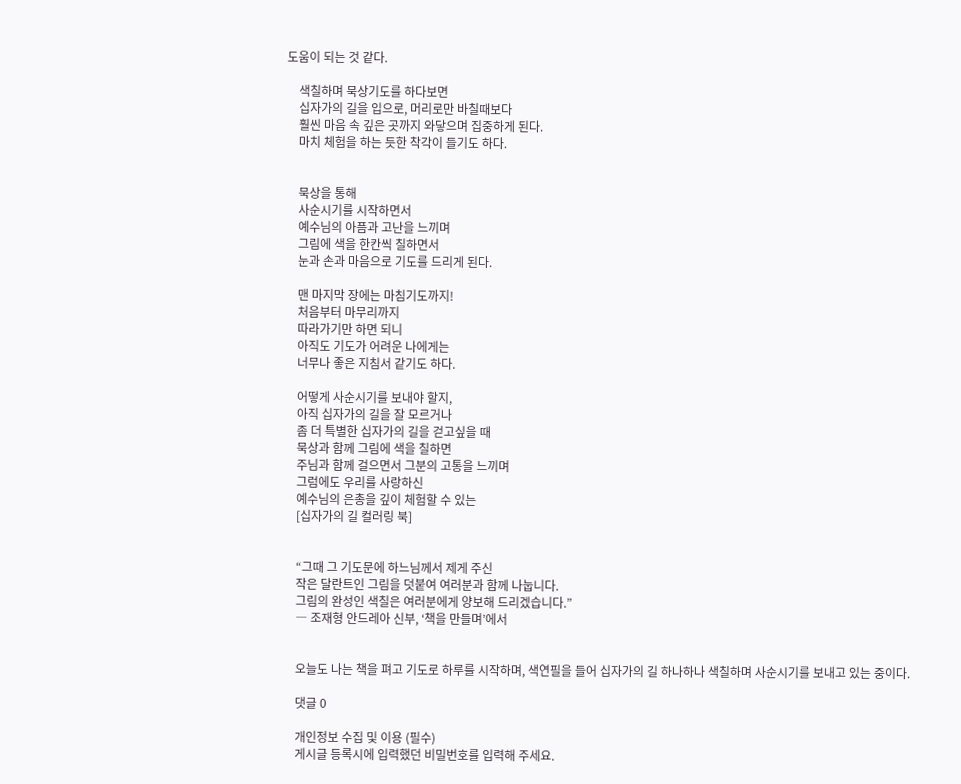도움이 되는 것 같다.

    색칠하며 묵상기도를 하다보면
    십자가의 길을 입으로, 머리로만 바칠때보다
    훨씬 마음 속 깊은 곳까지 와닿으며 집중하게 된다.
    마치 체험을 하는 듯한 착각이 들기도 하다.


    묵상을 통해
    사순시기를 시작하면서
    예수님의 아픔과 고난을 느끼며
    그림에 색을 한칸씩 칠하면서
    눈과 손과 마음으로 기도를 드리게 된다.

    맨 마지막 장에는 마침기도까지!
    처음부터 마무리까지
    따라가기만 하면 되니
    아직도 기도가 어려운 나에게는
    너무나 좋은 지침서 같기도 하다.

    어떻게 사순시기를 보내야 할지,
    아직 십자가의 길을 잘 모르거나
    좀 더 특별한 십자가의 길을 걷고싶을 때
    묵상과 함께 그림에 색을 칠하면
    주님과 함께 걸으면서 그분의 고통을 느끼며
    그럼에도 우리를 사랑하신
    예수님의 은총을 깊이 체험할 수 있는
    [십자가의 길 컬러링 북]


    “그때 그 기도문에 하느님께서 제게 주신
    작은 달란트인 그림을 덧붙여 여러분과 함께 나눕니다.
    그림의 완성인 색칠은 여러분에게 양보해 드리겠습니다.”
    ― 조재형 안드레아 신부, ‘책을 만들며’에서


    오늘도 나는 책을 펴고 기도로 하루를 시작하며, 색연필을 들어 십자가의 길 하나하나 색칠하며 사순시기를 보내고 있는 중이다.

    댓글 0

    개인정보 수집 및 이용 (필수)
    게시글 등록시에 입력했던 비밀번호를 입력해 주세요.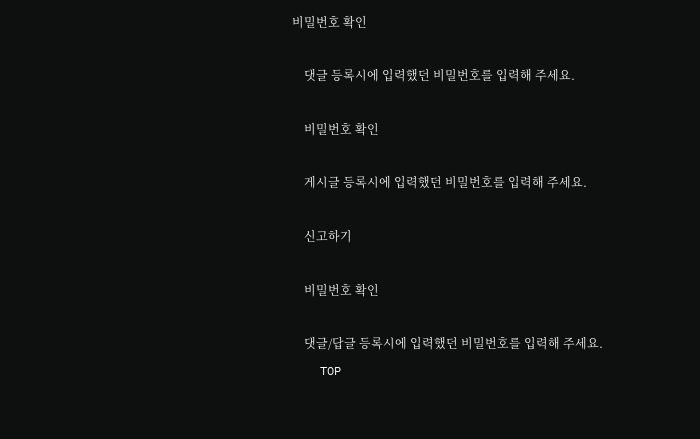비밀번호 확인

    댓글 등록시에 입력했던 비밀번호를 입력해 주세요.

    비밀번호 확인

    게시글 등록시에 입력했던 비밀번호를 입력해 주세요.

    신고하기

    비밀번호 확인

    댓글/답글 등록시에 입력했던 비밀번호를 입력해 주세요.
    TOP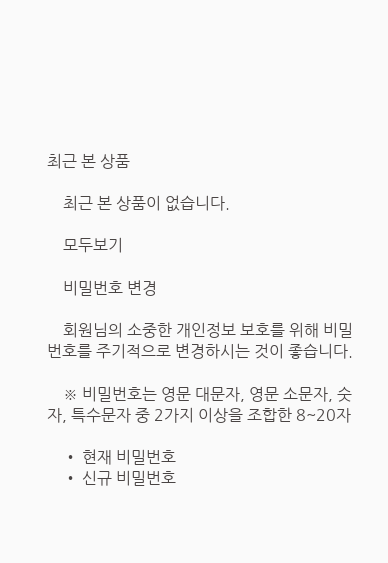최근 본 상품

    최근 본 상품이 없습니다.

    모두보기

    비밀번호 변경

    회원님의 소중한 개인정보 보호를 위해 비밀번호를 주기적으로 변경하시는 것이 좋습니다.

    ※ 비밀번호는 영문 대문자, 영문 소문자, 숫자, 특수문자 중 2가지 이상을 조합한 8~20자

    • 현재 비밀번호
    • 신규 비밀번호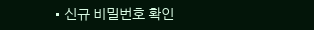• 신규 비밀번호 확인